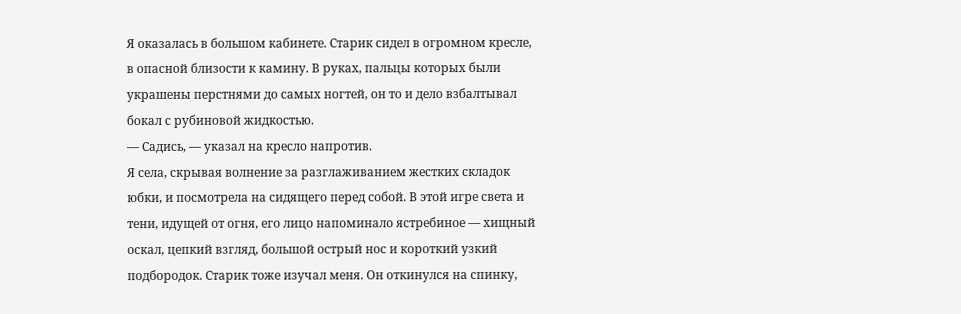Я оказалась в большом кабинете. Старик сидел в огромном кресле, в опасной близости к камину. В руках, пальцы которых были украшены перстнями до самых ногтей, он то и дело взбалтывал бокал с рубиновой жидкостью.
— Садись, — указал на кресло напротив.
Я села, скрывая волнение за разглаживанием жестких складок юбки, и посмотрела на сидящего перед собой. В этой игре света и тени, идущей от огня, его лицо напоминало ястребиное — хищный оскал, цепкий взгляд, большой острый нос и короткий узкий подбородок. Старик тоже изучал меня. Он откинулся на спинку,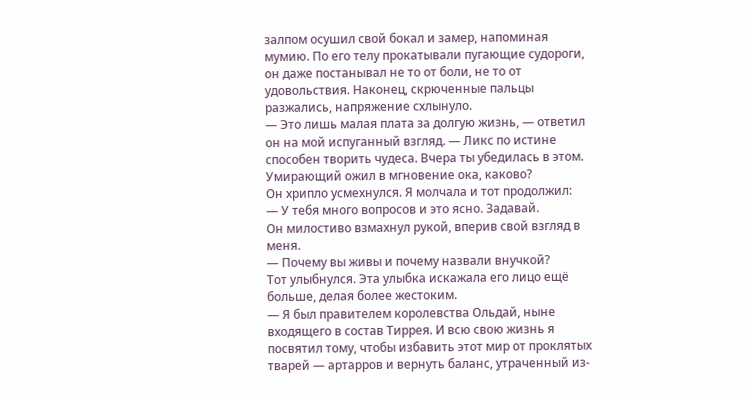залпом осушил свой бокал и замер, напоминая мумию. По его телу прокатывали пугающие судороги, он даже постанывал не то от боли, не то от удовольствия. Наконец, скрюченные пальцы разжались, напряжение схлынуло.
— Это лишь малая плата за долгую жизнь, — ответил он на мой испуганный взгляд. — Ликс по истине способен творить чудеса. Вчера ты убедилась в этом. Умирающий ожил в мгновение ока, каково?
Он хрипло усмехнулся. Я молчала и тот продолжил:
— У тебя много вопросов и это ясно. Задавай.
Он милостиво взмахнул рукой, вперив свой взгляд в меня.
— Почему вы живы и почему назвали внучкой?
Тот улыбнулся. Эта улыбка искажала его лицо ещё больше, делая более жестоким.
— Я был правителем королевства Ольдай, ныне входящего в состав Тиррея. И всю свою жизнь я посвятил тому, чтобы избавить этот мир от проклятых тварей — артарров и вернуть баланс, утраченный из-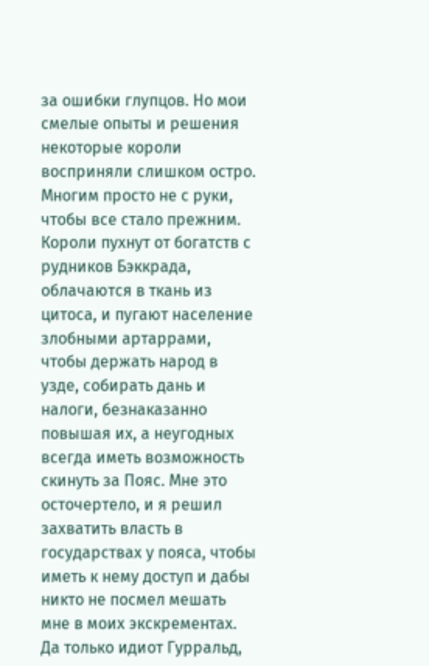за ошибки глупцов. Но мои смелые опыты и решения некоторые короли восприняли слишком остро. Многим просто не с руки, чтобы все стало прежним. Короли пухнут от богатств с рудников Бэккрада, облачаются в ткань из цитоса, и пугают население злобными артаррами, чтобы держать народ в узде, собирать дань и налоги, безнаказанно повышая их, а неугодных всегда иметь возможность скинуть за Пояс. Мне это осточертело, и я решил захватить власть в государствах у пояса, чтобы иметь к нему доступ и дабы никто не посмел мешать мне в моих экскрементах. Да только идиот Гурральд,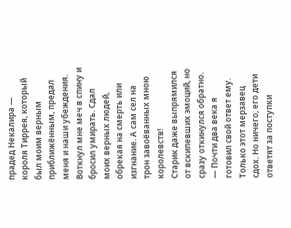прадед Некалира — короля Тиррея, который был моим верным приближённым, предал меня и наши убеждения. Воткнул мне меч в спину и бросил умирать. Сдал моих верных людей, обрекая на смерть или изгнание. А сам сел на трон завоёванных мною королевств!
Старик даже выпрямился от вскипевших эмоций, но сразу откинулся обратно.
— Почти два века я готовил свой ответ ему. Только этот мерзавец сдох. Но ничего, его дети ответят за поступки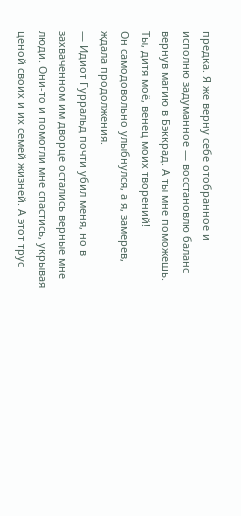предка. Я же верну себе отобранное и исполню задуманное — восстановлю баланс вернув магию в Бэккрад. А ты мне поможешь. Ты, дитя моё, венец моих творений!
Он самодовольно улыбнулся, а я, замерев, ждала продолжения.
— Идиот Гурральд почти убил меня, но в захваченном им дворце остались верные мне люди. Они-то и помогли мне спастись, укрывая ценой своих и их семей жизней. А этот трус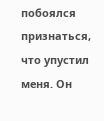побоялся признаться, что упустил меня. Он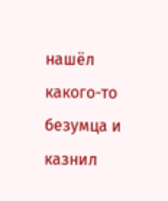нашёл какого-то безумца и казнил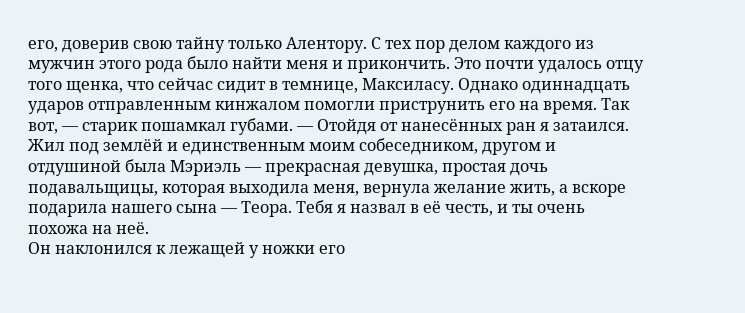его, доверив свою тайну только Алентору. С тех пор делом каждого из мужчин этого рода было найти меня и прикончить. Это почти удалось отцу того щенка, что сейчас сидит в темнице, Максиласу. Однако одиннадцать ударов отправленным кинжалом помогли приструнить его на время. Так вот, — старик пошамкал губами. — Отойдя от нанесённых ран я затаился. Жил под землёй и единственным моим собеседником, другом и отдушиной была Мэриэль — прекрасная девушка, простая дочь подавальщицы, которая выходила меня, вернула желание жить, а вскоре подарила нашего сына — Теора. Тебя я назвал в её честь, и ты очень похожа на неё.
Он наклонился к лежащей у ножки его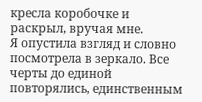кресла коробочке и раскрыл, вручая мне.
Я опустила взгляд и словно посмотрела в зеркало. Все черты до единой повторялись, единственным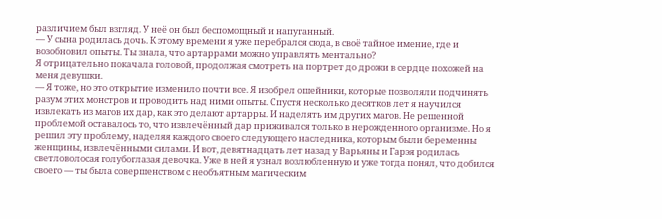различием был взгляд. У неё он был беспомощный и напуганный.
— У сына родилась дочь. К этому времени я уже перебрался сюда, в своё тайное имение, где и возобновил опыты. Ты знала, что артаррами можно управлять ментально?
Я отрицательно покачала головой, продолжая смотреть на портрет до дрожи в сердце похожей на меня девушки.
— Я тоже, но это открытие изменило почти все. Я изобрел ошейники, которые позволяли подчинять разум этих монстров и проводить над ними опыты. Спустя несколько десятков лет я научился извлекать из магов их дар, как это делают артарры. И наделять им других магов. Не решенной проблемой оставалось то, что извлечённый дар приживался только в нерожденного организме. Но я решил эту проблему, наделяя каждого своего следующего наследника, которым были беременны женщины, извлечёнными силами. И вот, девятнадцать лет назад у Варьяны и Гарэя родилась светловолосая голубоглазая девочка. Уже в ней я узнал возлюбленную и уже тогда понял, что добился своего — ты была совершенством с необъятным магическим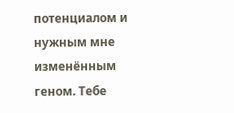потенциалом и нужным мне изменённым геном. Тебе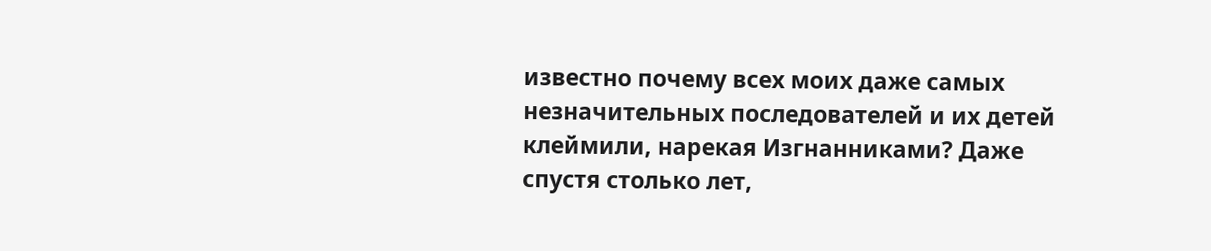известно почему всех моих даже самых незначительных последователей и их детей клеймили, нарекая Изгнанниками? Даже спустя столько лет,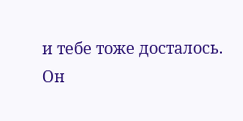и тебе тоже досталось.
Он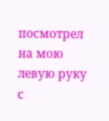посмотрел на мою левую руку с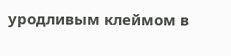уродливым клеймом в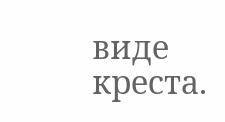виде креста.